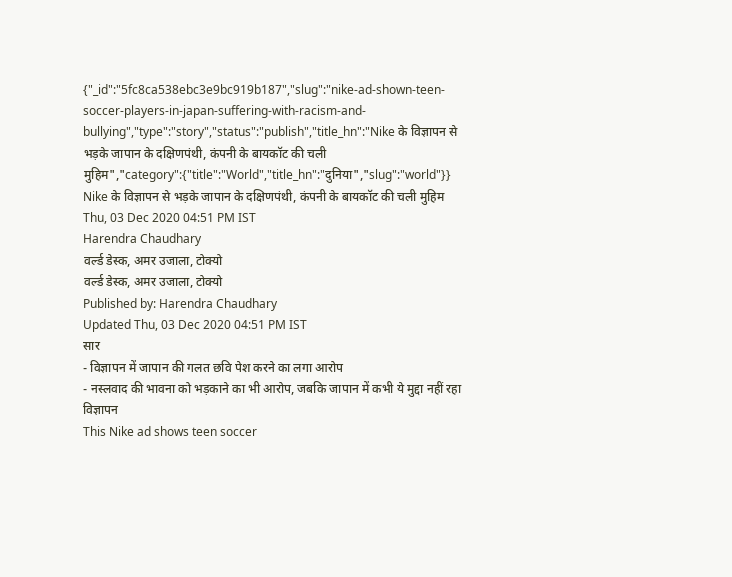{"_id":"5fc8ca538ebc3e9bc919b187","slug":"nike-ad-shown-teen-soccer-players-in-japan-suffering-with-racism-and-bullying","type":"story","status":"publish","title_hn":"Nike के विज्ञापन से भड़के जापान के दक्षिणपंथी, कंपनी के बायकॉट की चली मुहिम","category":{"title":"World","title_hn":"दुनिया","slug":"world"}}
Nike के विज्ञापन से भड़के जापान के दक्षिणपंथी, कंपनी के बायकॉट की चली मुहिम
Thu, 03 Dec 2020 04:51 PM IST
Harendra Chaudhary
वर्ल्ड डेस्क, अमर उजाला, टोक्यो
वर्ल्ड डेस्क, अमर उजाला, टोक्यो
Published by: Harendra Chaudhary
Updated Thu, 03 Dec 2020 04:51 PM IST
सार
- विज्ञापन में जापान की गलत छवि पेश करने का लगा आरोप
- नस्लवाद की भावना को भड़काने का भी आरोप, जबकि जापान में कभी ये मुद्दा नहीं रहा
विज्ञापन
This Nike ad shows teen soccer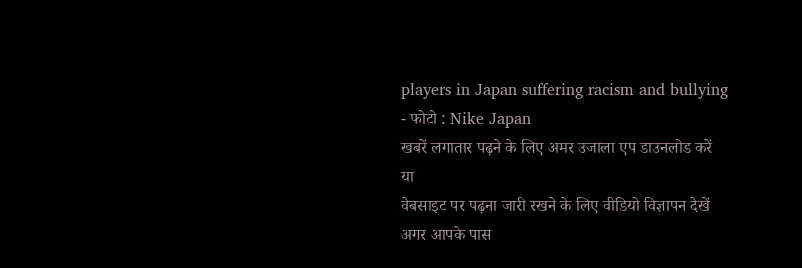players in Japan suffering racism and bullying
- फोटो : Nike Japan
खबरें लगातार पढ़ने के लिए अमर उजाला एप डाउनलोड करें
या
वेबसाइट पर पढ़ना जारी रखने के लिए वीडियो विज्ञापन देखें
अगर आपके पास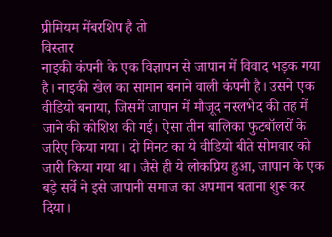प्रीमियम मेंबरशिप है तो
विस्तार
नाइकी कंपनी के एक विज्ञापन से जापान में विवाद भड़क गया है। नाइकी खेल का सामान बनाने वाली कंपनी है। उसने एक वीडियो बनाया, जिसमें जापान में मौजूद नस्लभेद की तह में जाने की कोशिश की गई। ऐसा तीन बालिका फुटबॉलरों के जरिए किया गया। दो मिनट का ये वीडियो बीते सोमवार को जारी किया गया था। जैसे ही ये लोकप्रिय हुआ, जापान के एक बड़े सर्वे ने इसे जापानी समाज का अपमान बताना शुरू कर दिया।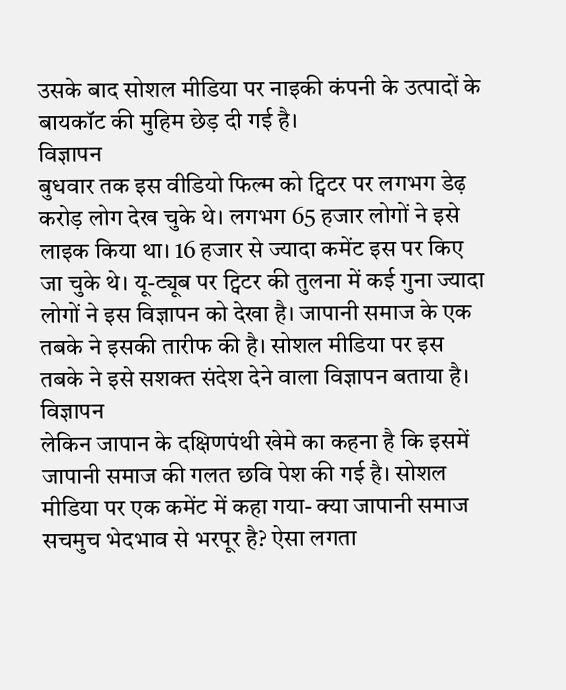उसके बाद सोशल मीडिया पर नाइकी कंपनी के उत्पादों के बायकॉट की मुहिम छेड़ दी गई है।
विज्ञापन
बुधवार तक इस वीडियो फिल्म को ट्विटर पर लगभग डेढ़ करोड़ लोग देख चुके थे। लगभग 65 हजार लोगों ने इसे लाइक किया था। 16 हजार से ज्यादा कमेंट इस पर किए जा चुके थे। यू-ट्यूब पर ट्विटर की तुलना में कई गुना ज्यादा लोगों ने इस विज्ञापन को देखा है। जापानी समाज के एक तबके ने इसकी तारीफ की है। सोशल मीडिया पर इस तबके ने इसे सशक्त संदेश देने वाला विज्ञापन बताया है।
विज्ञापन
लेकिन जापान के दक्षिणपंथी खेमे का कहना है कि इसमें जापानी समाज की गलत छवि पेश की गई है। सोशल मीडिया पर एक कमेंट में कहा गया- क्या जापानी समाज सचमुच भेदभाव से भरपूर है? ऐसा लगता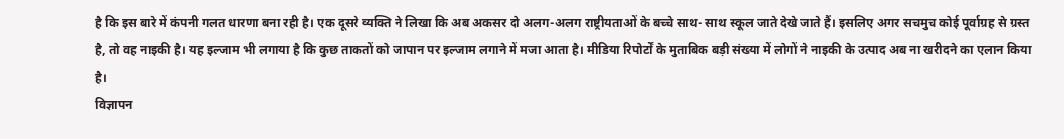है कि इस बारे में कंपनी गलत धारणा बना रही है। एक दूसरे व्यक्ति ने लिखा कि अब अकसर दो अलग-अलग राष्ट्रीयताओं के बच्चे साथ- साथ स्कूल जाते देखे जाते हैं। इसलिए अगर सचमुच कोई पूर्वाग्रह से ग्रस्त है, तो वह नाइकी है। यह इल्जाम भी लगाया है कि कुछ ताकतों को जापान पर इल्जाम लगाने में मजा आता है। मीडिया रिपोर्टों के मुताबिक बड़ी संख्या में लोगों ने नाइकी के उत्पाद अब ना खरीदने का एलान किया है।
विज्ञापन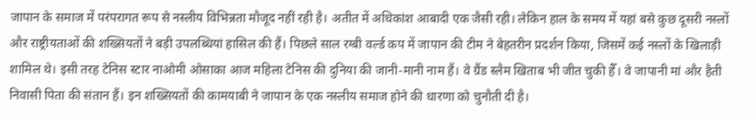जापान के समाज में परंपरागत रूप से नस्लीय विभिन्नता मौजूद नहीं रही है। अतीत में अधिकांश आबादी एक जैसी रही। लेकिन हाल के समय में यहां बसे कुछ दूसरी नस्लों और राष्ट्रीयताओं की शख्सियतों ने बड़ी उपलब्धियां हासिल की हैं। पिछले साल रग्बी वर्ल्ड कप में जापान की टीम ने बेहतरीन प्रदर्शन किया, जिसमें कई नस्लों के खिलाड़ी शामिल थे। इसी तरह टेनिस स्टार नाओमी ओसाका आज महिला टेनिस की दुनिया की जानी-मानी नाम हैं। वे ग्रैंड स्लैम खिताब भी जीत चुकी हैँ। वे जापानी मां और हैती निवासी पिता की संतान हैं। इन शख्सियतों की कामयाबी ने जापान के एक नस्लीय समाज होने की धारणा को चुनौती दी है।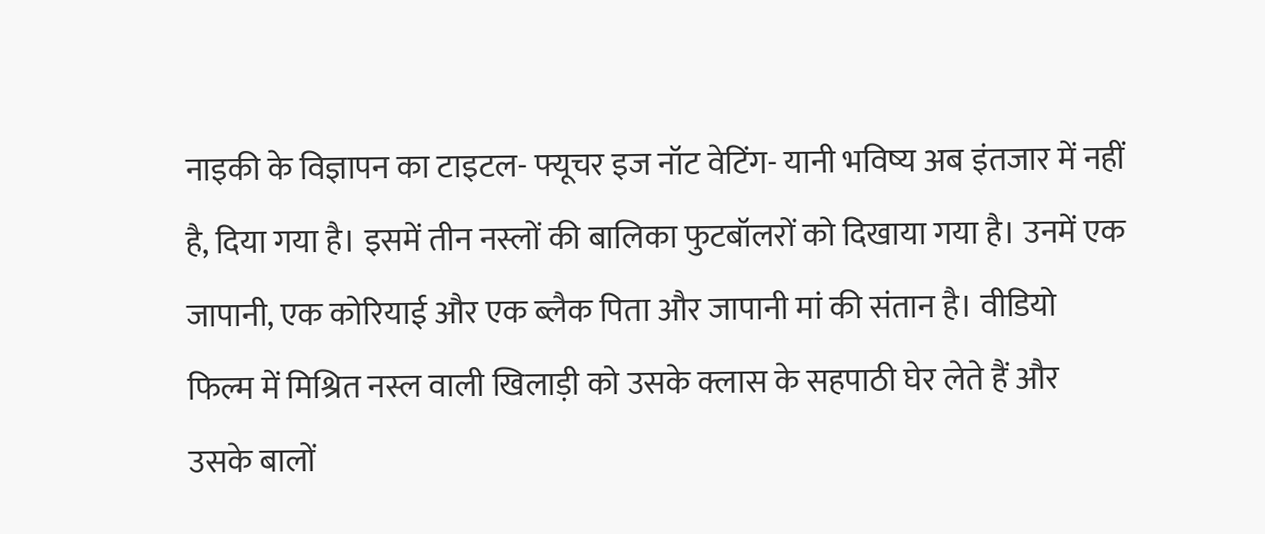नाइकी के विज्ञापन का टाइटल- फ्यूचर इज नॉट वेटिंग- यानी भविष्य अब इंतजार में नहीं है, दिया गया है। इसमें तीन नस्लों की बालिका फुटबॉलरों को दिखाया गया है। उनमें एक जापानी, एक कोरियाई और एक ब्लैक पिता और जापानी मां की संतान है। वीडियो फिल्म में मिश्रित नस्ल वाली खिलाड़ी को उसके क्लास के सहपाठी घेर लेते हैं और उसके बालों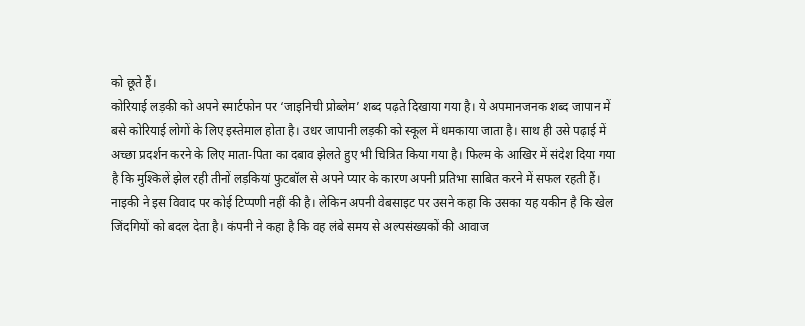को छूते हैं।
कोरियाई लड़की को अपने स्मार्टफोन पर ‘जाइनिची प्रोब्लेम’ शब्द पढ़ते दिखाया गया है। ये अपमानजनक शब्द जापान में बसे कोरियाई लोगों के लिए इस्तेमाल होता है। उधर जापानी लड़की को स्कूल में धमकाया जाता है। साथ ही उसे पढ़ाई में अच्छा प्रदर्शन करने के लिए माता-पिता का दबाव झेलते हुए भी चित्रित किया गया है। फिल्म के आखिर में संदेश दिया गया है कि मुश्किलें झेल रही तीनों लड़कियां फुटबॉल से अपने प्यार के कारण अपनी प्रतिभा साबित करने में सफल रहती हैं।
नाइकी ने इस विवाद पर कोई टिप्पणी नहीं की है। लेकिन अपनी वेबसाइट पर उसने कहा कि उसका यह यकीन है कि खेल जिंदगियों को बदल देता है। कंपनी ने कहा है कि वह लंबे समय से अल्पसंख्यकों की आवाज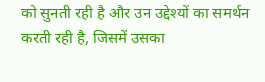को सुनती रही है और उन उद्देश्यों का समर्थन करती रही है, जिसमें उसका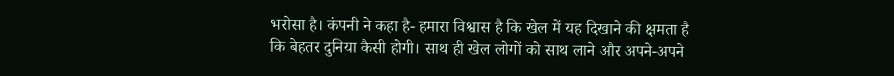भरोसा है। कंपनी ने कहा है- हमारा विश्वास है कि खेल में यह दिखाने की क्षमता है कि बेहतर दुनिया कैसी होगी। साथ ही खेल लोगों को साथ लाने और अपने-अपने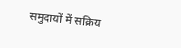समुदायों में सक्रिय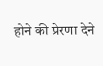होने की प्रेरणा देने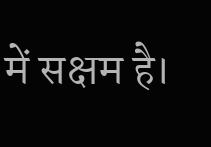में सक्षम है।